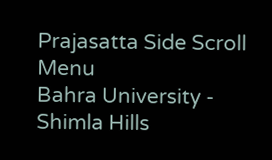Prajasatta Side Scroll Menu
Bahra University - Shimla Hills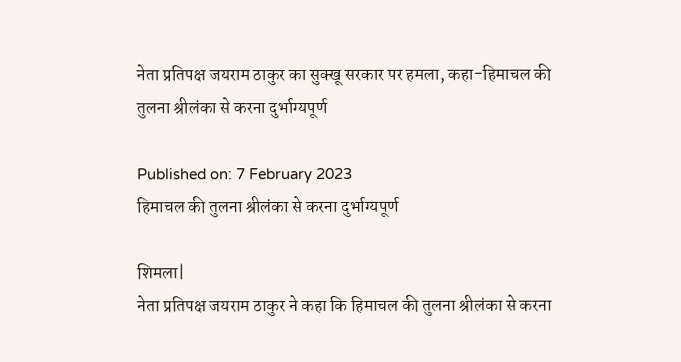नेता प्रतिपक्ष जयराम ठाकुर का सुक्खू सरकार पर हमला, कहा-हिमाचल की तुलना श्रीलंका से करना दुर्भाग्यपूर्ण

Published on: 7 February 2023
हिमाचल की तुलना श्रीलंका से करना दुर्भाग्यपूर्ण

शिमला|
नेता प्रतिपक्ष जयराम ठाकुर ने कहा कि हिमाचल की तुलना श्रीलंका से करना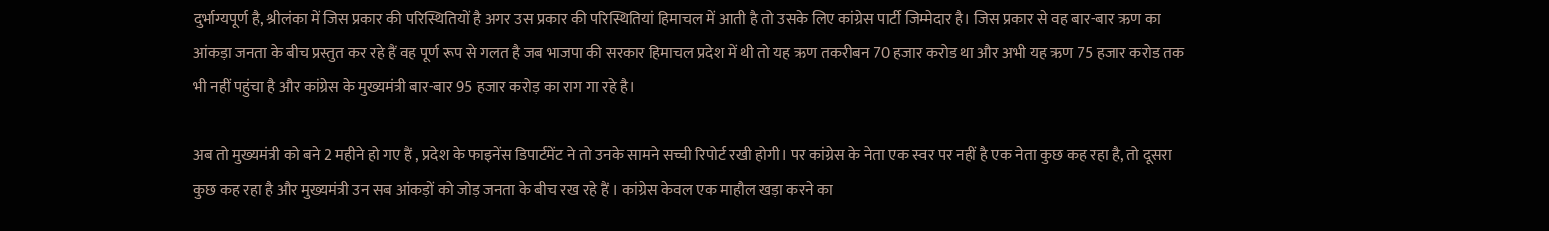दुर्भाग्यपूर्ण है, श्रीलंका में जिस प्रकार की परिस्थितियों है अगर उस प्रकार की परिस्थितियां हिमाचल में आती है तो उसके लिए कांग्रेस पार्टी जिम्मेदार है। जिस प्रकार से वह बार-बार ऋण का आंकड़ा जनता के बीच प्रस्तुत कर रहे हैं वह पूर्ण रूप से गलत है जब भाजपा की सरकार हिमाचल प्रदेश में थी तो यह ऋण तकरीबन 70 हजार करोड था और अभी यह ऋण 75 हजार करोड तक भी नहीं पहुंचा है और कांग्रेस के मुख्यमंत्री बार-बार 95 हजार करोड़ का राग गा रहे है।

अब तो मुख्यमंत्री को बने 2 महीने हो गए हैं , प्रदेश के फाइनेंस डिपार्टमेंट ने तो उनके सामने सच्ची रिपोर्ट रखी होगी। पर कांग्रेस के नेता एक स्वर पर नहीं है एक नेता कुछ कह रहा है, तो दूसरा कुछ कह रहा है और मुख्यमंत्री उन सब आंकड़ों को जोड़ जनता के बीच रख रहे हैं । कांग्रेस केवल एक माहौल खड़ा करने का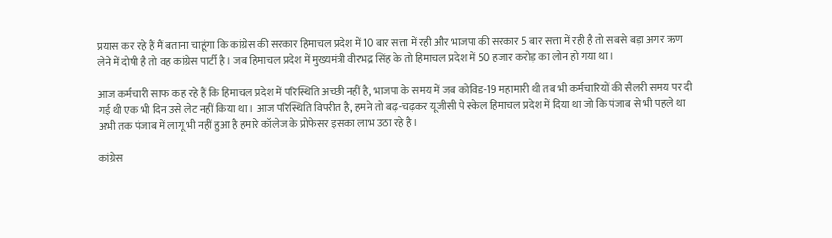प्रयास कर रहे हैं मैं बताना चाहूंगा कि कांग्रेस की सरकार हिमाचल प्रदेश में 10 बार सत्ता में रही और भाजपा की सरकार 5 बार सत्ता में रही है तो सबसे बड़ा अगर ऋण लेने में दोषी है तो वह कांग्रेस पार्टी है। जब हिमाचल प्रदेश में मुख्यमंत्री वीरभद्र सिंह के तो हिमाचल प्रदेश में 50 हजार करोड़ का लोन हो गया था।

आज कर्मचारी साफ कह रहे हैं कि हिमाचल प्रदेश में परिस्थिति अच्छी नहीं है, भाजपा के समय में जब कोविड-19 महामारी थी तब भी कर्मचारियों की सैलरी समय पर दी गई थी एक भी दिन उसे लेट नहीं किया था। आज परिस्थिति विपरीत है, हमने तो बढ़-चढ़कर यूजीसी पे स्केल हिमाचल प्रदेश में दिया था जो कि पंजाब से भी पहले था अभी तक पंजाब में लागू भी नहीं हुआ है हमारे कॉलेज के प्रोफेसर इसका लाभ उठा रहे है।

कांग्रेस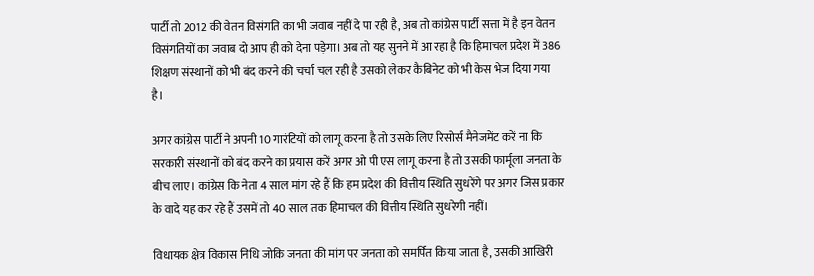पार्टी तो 2012 की वेतन विसंगति का भी जवाब नहीं दे पा रही है, अब तो कांग्रेस पार्टी सत्ता में है इन वेतन विसंगतियों का जवाब दो आप ही को देना पड़ेगा। अब तो यह सुनने में आ रहा है कि हिमाचल प्रदेश में 386 शिक्षण संस्थानों को भी बंद करने की चर्चा चल रही है उसको लेकर कैबिनेट को भी केस भेज दिया गया है।

अगर कांग्रेस पार्टी ने अपनी 10 गारंटियों को लागू करना है तो उसके लिए रिसोर्स मैनेजमेंट करें ना कि सरकारी संस्थानों को बंद करने का प्रयास करें अगर ओ पी एस लागू करना है तो उसकी फार्मूला जनता के बीच लाए। कांग्रेस कि नेता 4 साल मांग रहे हैं कि हम प्रदेश की वित्तीय स्थिति सुधरेंगे पर अगर जिस प्रकार के वादे यह कर रहे हैं उसमें तो 40 साल तक हिमाचल की वित्तीय स्थिति सुधरेगी नहीं।

विधायक क्षेत्र विकास निधि जोकि जनता की मांग पर जनता को समर्पित किया जाता है, उसकी आखिरी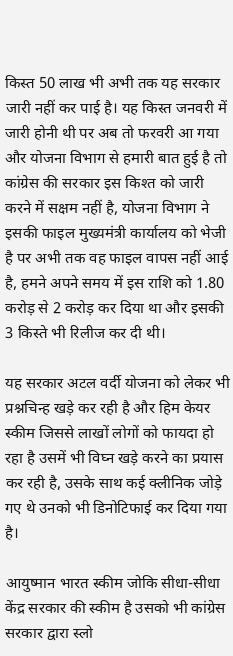किस्त 50 लाख भी अभी तक यह सरकार जारी नहीं कर पाई है। यह किस्त जनवरी में जारी होनी थी पर अब तो फरवरी आ गया और योजना विभाग से हमारी बात हुई है तो कांग्रेस की सरकार इस किश्त को जारी करने में सक्षम नहीं है, योजना विभाग ने इसकी फाइल मुख्यमंत्री कार्यालय को भेजी है पर अभी तक वह फाइल वापस नहीं आई है, हमने अपने समय में इस राशि को 1.80 करोड़ से 2 करोड़ कर दिया था और इसकी 3 किस्ते भी रिलीज कर दी थी।

यह सरकार अटल वर्दी योजना को लेकर भी प्रश्नचिन्ह खड़े कर रही है और हिम केयर स्कीम जिससे लाखों लोगों को फायदा हो रहा है उसमें भी विघ्न खड़े करने का प्रयास कर रही है, उसके साथ कई क्लीनिक जोड़े गए थे उनको भी डिनोटिफाई कर दिया गया है।

आयुष्मान भारत स्कीम जोकि सीधा-सीधा केंद्र सरकार की स्कीम है उसको भी कांग्रेस सरकार द्वारा स्लो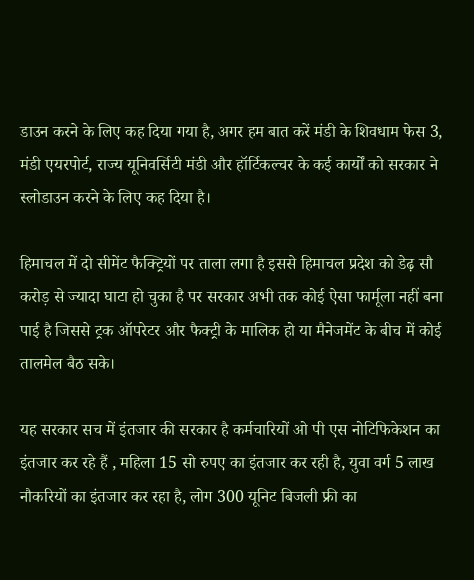डाउन करने के लिए कह दिया गया है, अगर हम बात करें मंडी के शिवधाम फेस 3, मंडी एयरपोर्ट, राज्य यूनिवर्सिटी मंडी और हॉर्टिकल्चर के कई कार्यों को सरकार ने स्लोडाउन करने के लिए कह दिया है।

हिमाचल में दो सीमेंट फैक्ट्रियों पर ताला लगा है इससे हिमाचल प्रदेश को डेढ़ सौ करोड़ से ज्यादा घाटा हो चुका है पर सरकार अभी तक कोई ऐसा फार्मूला नहीं बना पाई है जिससे ट्रक ऑपरेटर और फैक्ट्री के मालिक हो या मैनेजमेंट के बीच में कोई तालमेल बैठ सके।

यह सरकार सच में इंतजार की सरकार है कर्मचारियों ओ पी एस नोटिफिकेशन का इंतजार कर रहे हैं , महिला 15 सो रुपए का इंतजार कर रही है, युवा वर्ग 5 लाख नौकरियों का इंतजार कर रहा है, लोग 300 यूनिट बिजली फ्री का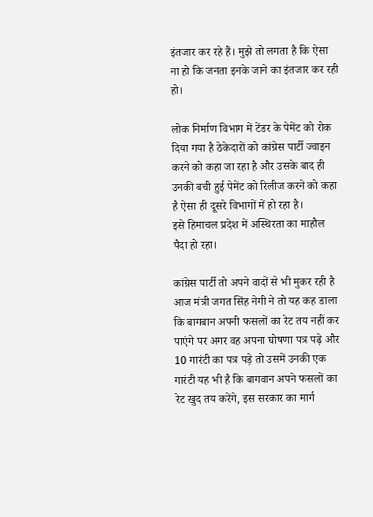इंतजार कर रहे हैं। मुझे तो लगता है कि ऐसा ना हो कि जनता इनके जाने का इंतजार कर रही हो।

लोक निर्माण विभाग में टेंडर के पेमेंट को रोक दिया गया है ठेकेदारों को कांग्रेस पार्टी ज्वाइन करने को कहा जा रहा है और उसके बाद ही उनकी बची हुई पेमेंट को रिलीज करने को कहा है ऐसा ही दूसरे विभागों में हो रहा है।
इसे हिमाचल प्रदेश में अस्थिरता का माहौल पैदा हो रहा।

कांग्रेस पार्टी तो अपने वादों से भी मुकर रही है आज मंत्री जगत सिंह नेगी ने तो यह कह डाला कि बागबान अपनी फसलों का रेट तय नहीं कर पाएंगे पर अगर वह अपना घोषणा पत्र पढ़े और 10 गारंटी का पत्र पड़े तो उसमें उनकी एक गारंटी यह भी है कि बागवान अपने फसलों का रेट खुद तय करेंगे, इस सरकार का मार्ग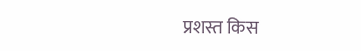प्रशस्त किस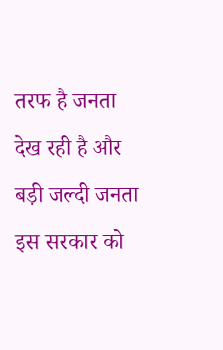तरफ है जनता देख रही है और बड़ी जल्दी जनता इस सरकार को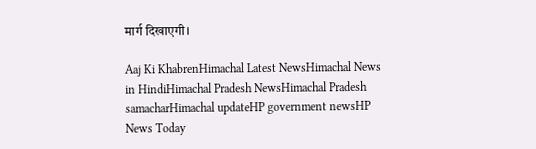मार्ग दिखाएगी।

Aaj Ki KhabrenHimachal Latest NewsHimachal News in HindiHimachal Pradesh NewsHimachal Pradesh samacharHimachal updateHP government newsHP News Today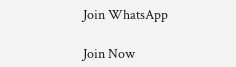Join WhatsApp

Join Now